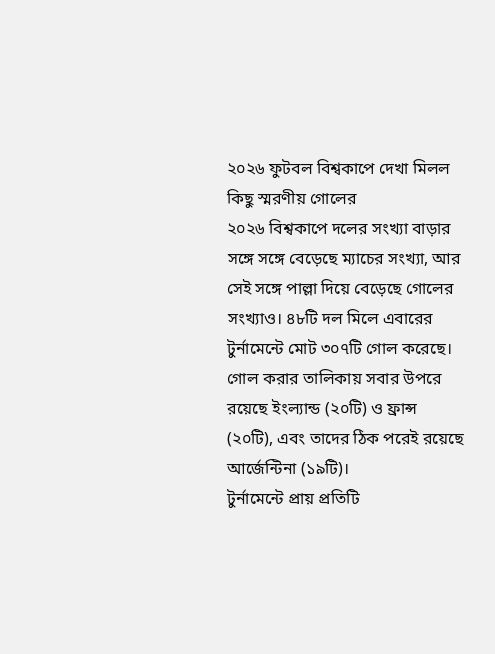২০২৬ ফুটবল বিশ্বকাপে দেখা মিলল কিছু স্মরণীয় গোলের
২০২৬ বিশ্বকাপে দলের সংখ্যা বাড়ার সঙ্গে সঙ্গে বেড়েছে ম্যাচের সংখ্যা, আর সেই সঙ্গে পাল্লা দিয়ে বেড়েছে গোলের সংখ্যাও। ৪৮টি দল মিলে এবারের টুর্নামেন্টে মোট ৩০৭টি গোল করেছে। গোল করার তালিকায় সবার উপরে রয়েছে ইংল্যান্ড (২০টি) ও ফ্রান্স (২০টি), এবং তাদের ঠিক পরেই রয়েছে আর্জেন্টিনা (১৯টি)।
টুর্নামেন্টে প্রায় প্রতিটি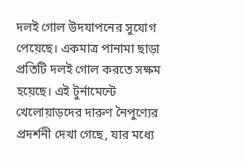দলই গোল উদযাপনের সুযোগ পেয়েছে। একমাত্র পানামা ছাড়া প্রতিটি দলই গোল করতে সক্ষম হয়েছে। এই টুর্নামেন্টে খেলোয়াড়দের দারুণ নৈপুণ্যের প্রদর্শনী দেখা গেছে, যার মধ্যে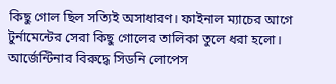কিছু গোল ছিল সত্যিই অসাধারণ। ফাইনাল ম্যাচের আগে টুর্নামেন্টের সেরা কিছু গোলের তালিকা তুলে ধরা হলো।
আর্জেন্টিনার বিরুদ্ধে সিডনি লোপেস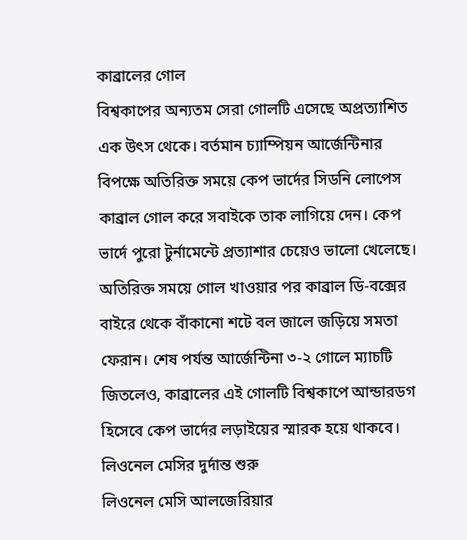কাব্রালের গোল
বিশ্বকাপের অন্যতম সেরা গোলটি এসেছে অপ্রত্যাশিত এক উৎস থেকে। বর্তমান চ্যাম্পিয়ন আর্জেন্টিনার বিপক্ষে অতিরিক্ত সময়ে কেপ ভার্দের সিডনি লোপেস কাব্রাল গোল করে সবাইকে তাক লাগিয়ে দেন। কেপ ভার্দে পুরো টুর্নামেন্টে প্রত্যাশার চেয়েও ভালো খেলেছে। অতিরিক্ত সময়ে গোল খাওয়ার পর কাব্রাল ডি-বক্সের বাইরে থেকে বাঁকানো শটে বল জালে জড়িয়ে সমতা ফেরান। শেষ পর্যন্ত আর্জেন্টিনা ৩-২ গোলে ম্যাচটি জিতলেও, কাব্রালের এই গোলটি বিশ্বকাপে আন্ডারডগ হিসেবে কেপ ভার্দের লড়াইয়ের স্মারক হয়ে থাকবে।
লিওনেল মেসির দুর্দান্ত শুরু
লিওনেল মেসি আলজেরিয়ার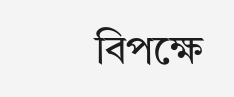বিপক্ষে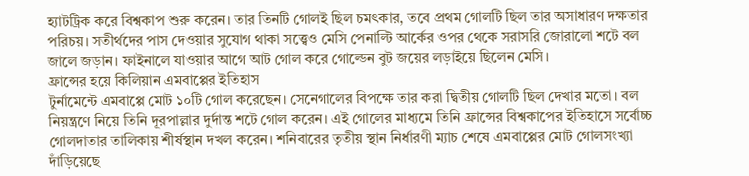হ্যাটট্রিক করে বিশ্বকাপ শুরু করেন। তার তিনটি গোলই ছিল চমৎকার, তবে প্রথম গোলটি ছিল তার অসাধারণ দক্ষতার পরিচয়। সতীর্থদের পাস দেওয়ার সুযোগ থাকা সত্ত্বেও মেসি পেনাল্টি আর্কের ওপর থেকে সরাসরি জোরালো শটে বল জালে জড়ান। ফাইনালে যাওয়ার আগে আট গোল করে গোল্ডেন বুট জয়ের লড়াইয়ে ছিলেন মেসি।
ফ্রান্সের হয়ে কিলিয়ান এমবাপ্পের ইতিহাস
টুর্নামেন্টে এমবাপ্পে মোট ১০টি গোল করেছেন। সেনেগালের বিপক্ষে তার করা দ্বিতীয় গোলটি ছিল দেখার মতো। বল নিয়ন্ত্রণে নিয়ে তিনি দূরপাল্লার দুর্দান্ত শটে গোল করেন। এই গোলের মাধ্যমে তিনি ফ্রান্সের বিশ্বকাপের ইতিহাসে সর্বোচ্চ গোলদাতার তালিকায় শীর্ষস্থান দখল করেন। শনিবারের তৃতীয় স্থান নির্ধারণী ম্যাচ শেষে এমবাপ্পের মোট গোলসংখ্যা দাঁড়িয়েছে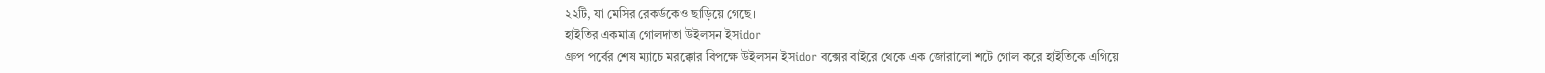২২টি, যা মেসির রেকর্ডকেও ছাড়িয়ে গেছে।
হাইতির একমাত্র গোলদাতা উইলসন ইসidor
গ্রুপ পর্বের শেষ ম্যাচে মরক্কোর বিপক্ষে উইলসন ইসidor বক্সের বাইরে থেকে এক জোরালো শটে গোল করে হাইতিকে এগিয়ে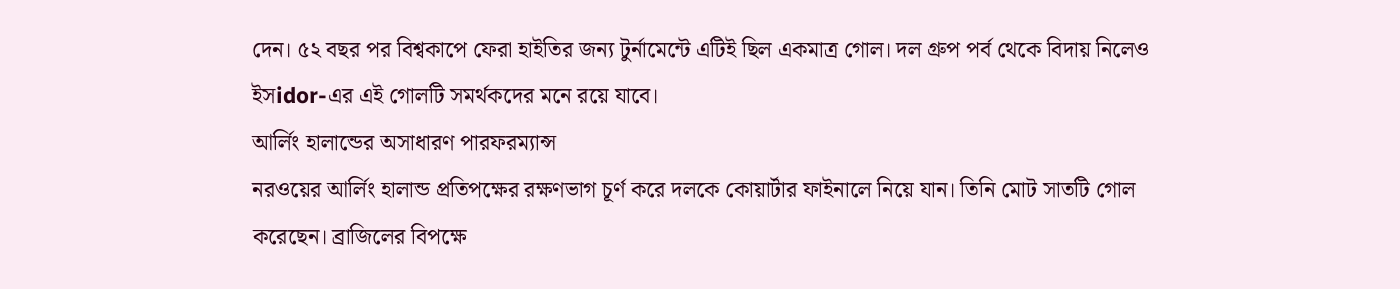দেন। ৫২ বছর পর বিশ্বকাপে ফেরা হাইতির জন্য টুর্নামেন্টে এটিই ছিল একমাত্র গোল। দল গ্রুপ পর্ব থেকে বিদায় নিলেও ইসidor-এর এই গোলটি সমর্থকদের মনে রয়ে যাবে।
আর্লিং হালান্ডের অসাধারণ পারফরম্যান্স
নরওয়ের আর্লিং হালান্ড প্রতিপক্ষের রক্ষণভাগ চূর্ণ করে দলকে কোয়ার্টার ফাইনালে নিয়ে যান। তিনি মোট সাতটি গোল করেছেন। ব্রাজিলের বিপক্ষে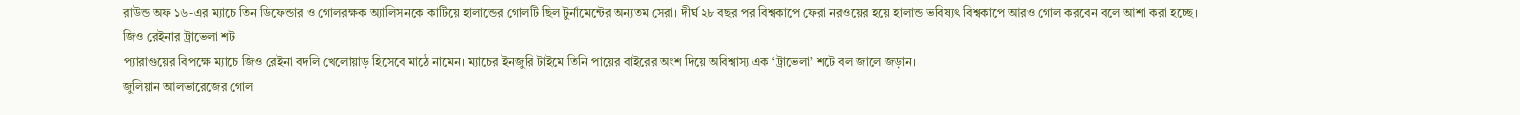রাউন্ড অফ ১৬-এর ম্যাচে তিন ডিফেন্ডার ও গোলরক্ষক অ্যালিসনকে কাটিয়ে হালান্ডের গোলটি ছিল টুর্নামেন্টের অন্যতম সেরা। দীর্ঘ ২৮ বছর পর বিশ্বকাপে ফেরা নরওয়ের হয়ে হালান্ড ভবিষ্যৎ বিশ্বকাপে আরও গোল করবেন বলে আশা করা হচ্ছে।
জিও রেইনার ট্রাভেলা শট
প্যারাগুয়ের বিপক্ষে ম্যাচে জিও রেইনা বদলি খেলোয়াড় হিসেবে মাঠে নামেন। ম্যাচের ইনজুরি টাইমে তিনি পায়ের বাইরের অংশ দিয়ে অবিশ্বাস্য এক ‘ট্রাভেলা’ শটে বল জালে জড়ান।
জুলিয়ান আলভারেজের গোল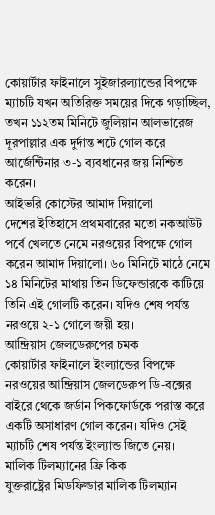কোয়ার্টার ফাইনালে সুইজারল্যান্ডের বিপক্ষে ম্যাচটি যখন অতিরিক্ত সময়ের দিকে গড়াচ্ছিল, তখন ১১২তম মিনিটে জুলিয়ান আলভারেজ দূরপাল্লার এক দুর্দান্ত শটে গোল করে আর্জেন্টিনার ৩-১ ব্যবধানের জয় নিশ্চিত করেন।
আইভরি কোস্টের আমাদ দিয়ালো
দেশের ইতিহাসে প্রথমবারের মতো নকআউট পর্বে খেলতে নেমে নরওয়ের বিপক্ষে গোল করেন আমাদ দিয়ালো। ৬০ মিনিটে মাঠে নেমে ১৪ মিনিটের মাথায় তিন ডিফেন্ডারকে কাটিয়ে তিনি এই গোলটি করেন। যদিও শেষ পর্যন্ত নরওয়ে ২-১ গোলে জয়ী হয়।
আন্দ্রিয়াস জেলডেরুপের চমক
কোয়ার্টার ফাইনালে ইংল্যান্ডের বিপক্ষে নরওয়ের আন্দ্রিয়াস জেলডেরুপ ডি-বক্সের বাইরে থেকে জর্ডান পিকফোর্ডকে পরাস্ত করে একটি অসাধারণ গোল করেন। যদিও সেই ম্যাচটি শেষ পর্যন্ত ইংল্যান্ড জিতে নেয়।
মালিক টিলম্যানের ফ্রি কিক
যুক্তরাষ্ট্রের মিডফিল্ডার মালিক টিলম্যান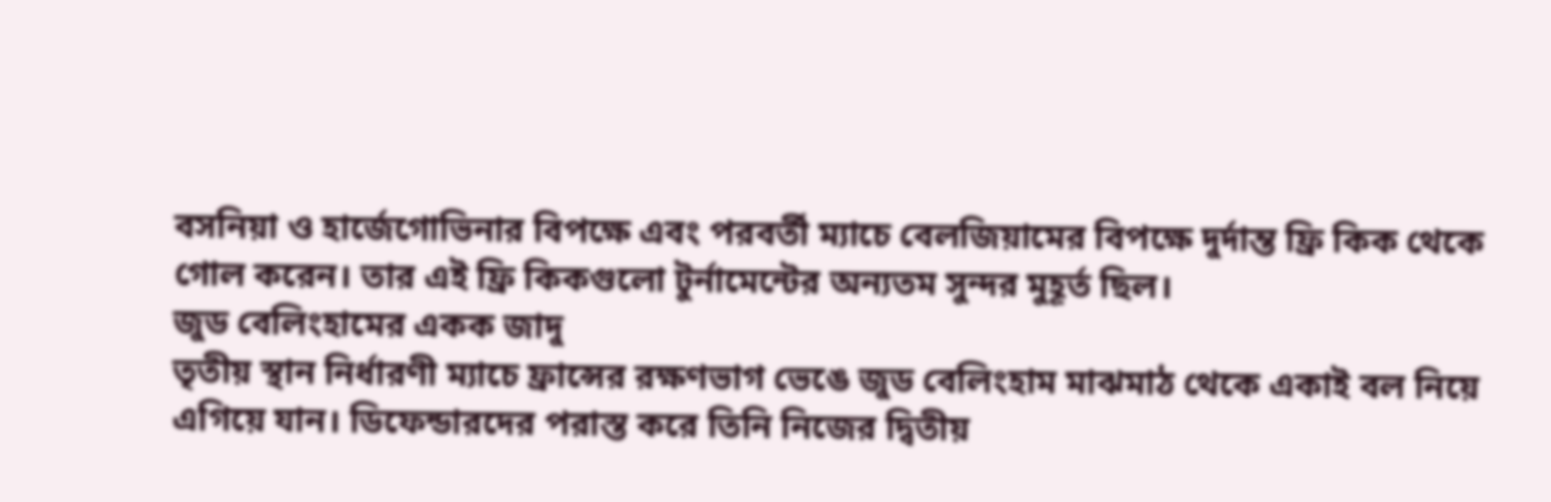বসনিয়া ও হার্জেগোভিনার বিপক্ষে এবং পরবর্তী ম্যাচে বেলজিয়ামের বিপক্ষে দুর্দান্ত ফ্রি কিক থেকে গোল করেন। তার এই ফ্রি কিকগুলো টুর্নামেন্টের অন্যতম সুন্দর মুহূর্ত ছিল।
জুড বেলিংহামের একক জাদু
তৃতীয় স্থান নির্ধারণী ম্যাচে ফ্রান্সের রক্ষণভাগ ভেঙে জুড বেলিংহাম মাঝমাঠ থেকে একাই বল নিয়ে এগিয়ে যান। ডিফেন্ডারদের পরাস্ত করে তিনি নিজের দ্বিতীয়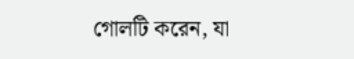গোলটি করেন, যা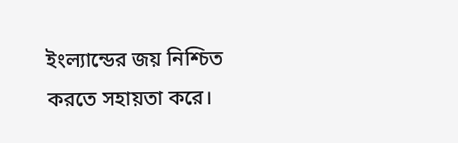ইংল্যান্ডের জয় নিশ্চিত করতে সহায়তা করে।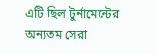এটি ছিল টুর্নামেন্টের অন্যতম সেরা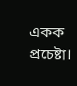একক প্রচেষ্টা।